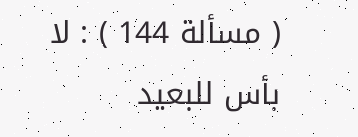( مسألة 144 ) : لا بأس للبعيد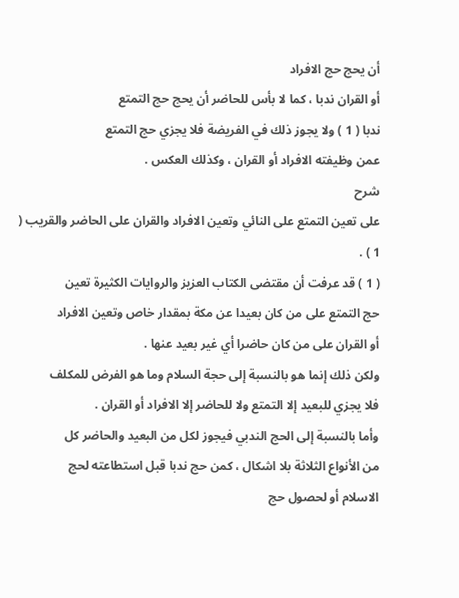أن يحج حج الافراد
أو القران ندبا ، كما لا بأس للحاضر أن يحج حج التمتع
ندبا ( 1 ) ولا يجوز ذلك في الفريضة فلا يجزي حج التمتع
عمن وظيفته الافراد أو القران ، وكذلك العكس .
شرح
على تعين التمتع على النائي وتعين الافراد والقران على الحاضر والقريب ( 1 ) .
( 1 ) قد عرفت أن مقتضى الكتاب العزيز والروايات الكثيرة تعين
حج التمتع على من كان بعيدا عن مكة بمقدار خاص وتعين الافراد
أو القران على من كان حاضرا أي غير بعيد عنها .
ولكن ذلك إنما هو بالنسبة إلى حجة السلام وما هو الفرض للمكلف
فلا يجزي للبعيد إلا التمتع ولا للحاضر إلا الافراد أو القران .
وأما بالنسبة إلى الحج الندبي فيجوز لكل من البعيد والحاضر كل
من الأنواع الثلاثة بلا اشكال ، كمن حج ندبا قبل استطاعته لحج
الاسلام أو لحصول حج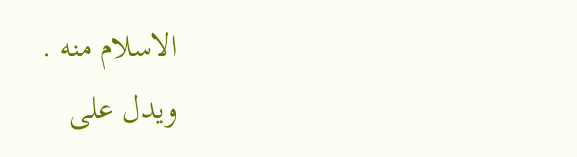الاسلام منه .
ويدل على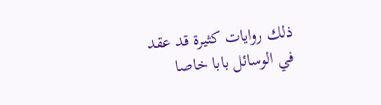ذلك روايات كثيرة قد عقد في الوسائل بابا خاصا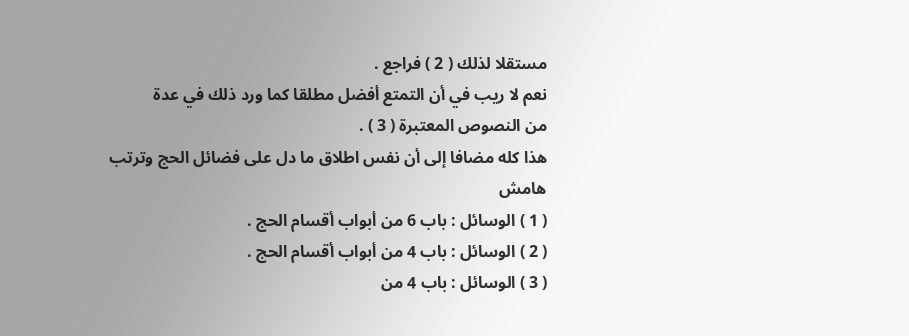مستقلا لذلك ( 2 ) فراجع .
نعم لا ريب في أن التمتع أفضل مطلقا كما ورد ذلك في عدة
من النصوص المعتبرة ( 3 ) .
هذا كله مضافا إلى أن نفس اطلاق ما دل على فضائل الحج وترتب
هامش
( 1 ) الوسائل : باب 6 من أبواب أقسام الحج .
( 2 ) الوسائل : باب 4 من أبواب أقسام الحج .
( 3 ) الوسائل : باب 4 من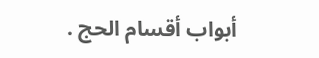أبواب أقسام الحج .